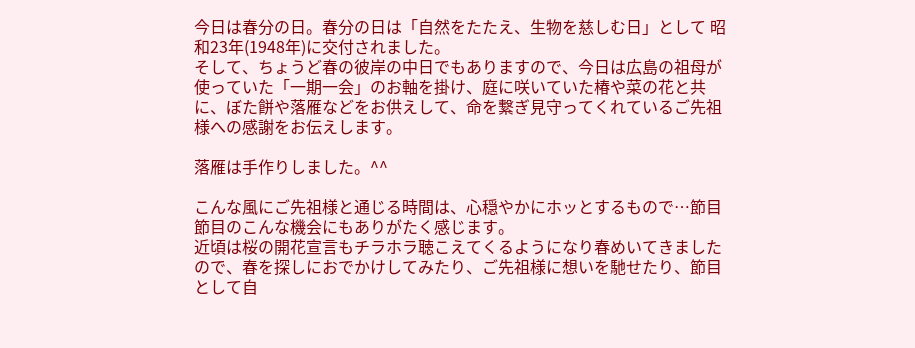今日は春分の日。春分の日は「自然をたたえ、生物を慈しむ日」として 昭和23年(1948年)に交付されました。
そして、ちょうど春の彼岸の中日でもありますので、今日は広島の祖母が使っていた「一期一会」のお軸を掛け、庭に咲いていた椿や菜の花と共に、ぼた餅や落雁などをお供えして、命を繋ぎ見守ってくれているご先祖様への感謝をお伝えします。

落雁は手作りしました。^^

こんな風にご先祖様と通じる時間は、心穏やかにホッとするもので…節目節目のこんな機会にもありがたく感じます。
近頃は桜の開花宣言もチラホラ聴こえてくるようになり春めいてきましたので、春を探しにおでかけしてみたり、ご先祖様に想いを馳せたり、節目として自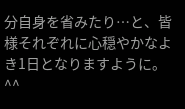分自身を省みたり…と、皆様それぞれに心穏やかなよき1日となりますように。^^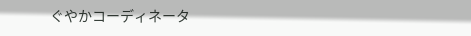ぐやかコーディネータ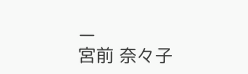ー
宮前 奈々子